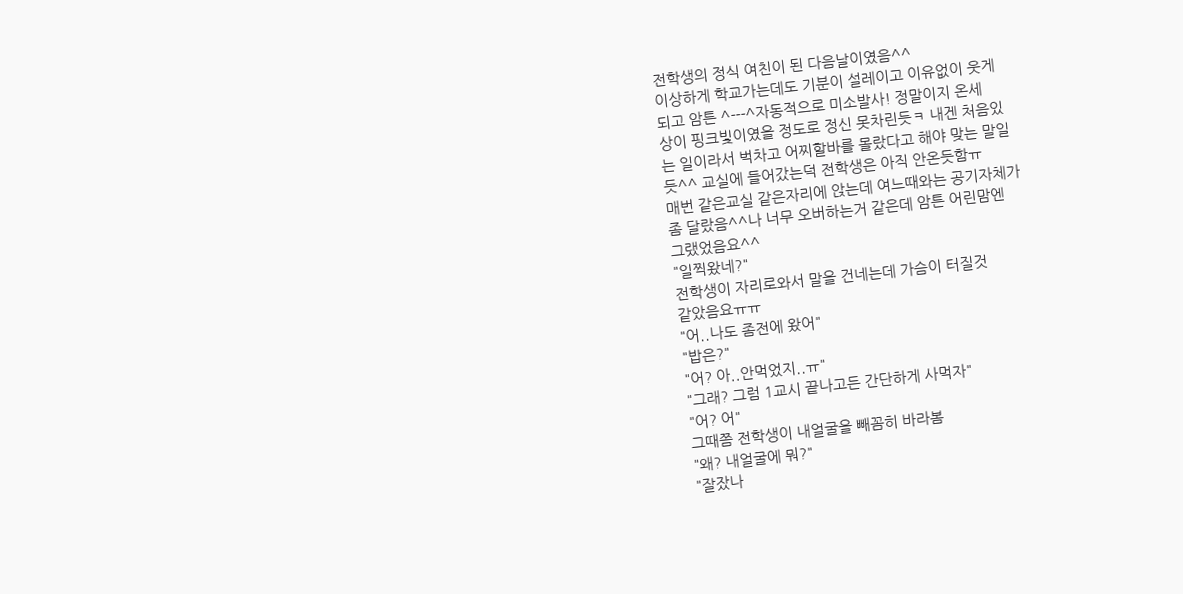전학생의 정식 여친이 된 다음날이였음^^
이상하게 학교가는데도 기분이 설레이고 이유없이 웃게
되고 암튼 ^---^자동적으로 미소발사! 정말이지 온세
상이 핑크빛이였을 정도로 정신 못차린듯ㅋ 내겐 처음있
는 일이라서 벅차고 어찌할바를 몰랐다고 해야 맞는 말일
듯^^ 교실에 들어갔는덕 전학생은 아직 안온듯함ㅠ
매번 같은교실 같은자리에 앉는데 여느때와는 공기자체가
좀 달랐음^^나 너무 오버하는거 같은데 암튼 어린맘엔
그랬었음요^^
"일찍왔네?"
전학생이 자리로와서 말을 건네는데 가슴이 터질것
같았음요ㅠㅠ
"어..나도 좀전에 왔어"
"밥은?"
"어? 아..안먹었지..ㅠ"
"그래? 그럼 1교시 끝나고든 간단하게 사먹자"
"어? 어"
그때쯤 전학생이 내얼굴을 빼꼼히 바라봄
"왜? 내얼굴에 뭐?"
"잘잤나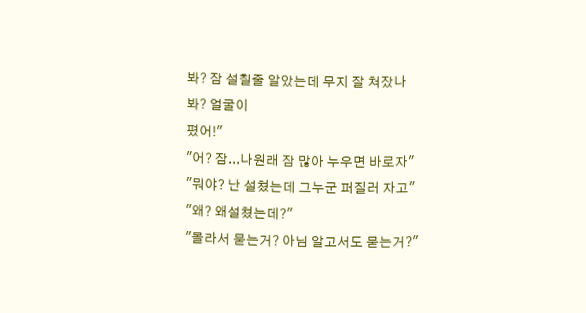봐? 잠 설칠줄 알았는데 무지 잘 쳐잤나봐? 얼굴이
폈어!"
"어? 잠...나원래 잠 많아 누우면 바로자"
"뭐야? 난 설쳤는데 그누군 퍼질러 자고"
"왜? 왜설쳤는데?"
"몰라서 묻는거? 아님 알고서도 묻는거?"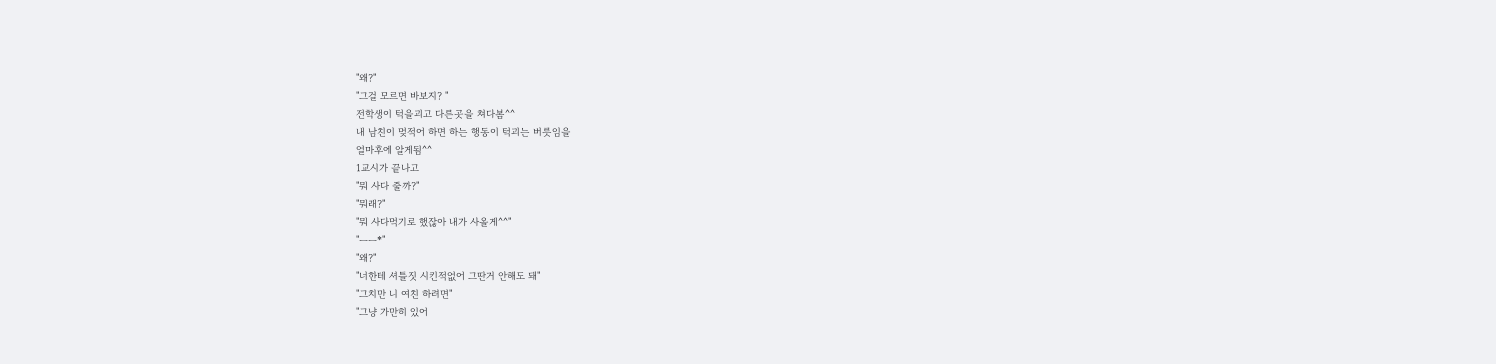"왜?"
"그걸 모르면 바보지? "
전학생이 턱을괴고 다른곳을 쳐다봄^^
내 남친이 멎적어 하면 하는 행동이 턱괴는 버릇임을
얼마후에 알게됨^^
1교시가 끝나고
"뭐 사다 줄까?"
"뭐래?"
"뭐 사다먹기로 했잖아 내가 사올게^^"
"ㅡㅡ*"
"왜?"
"너한테 셔틀짓 시킨적없어 그딴거 안해도 돼"
"그치만 니 여친 하려면"
"그냥 가만히 있어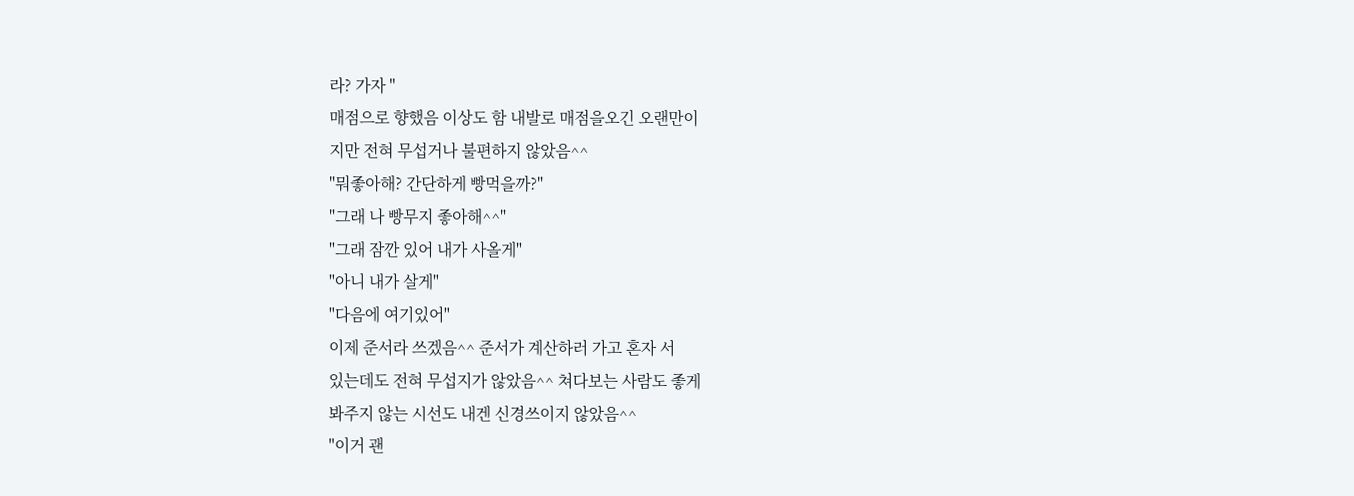라? 가자 "
매점으로 향했음 이상도 함 내발로 매점을오긴 오랜만이
지만 전혀 무섭거나 불편하지 않았음^^
"뭐좋아해? 간단하게 빵먹을까?"
"그래 나 빵무지 좋아해^^"
"그래 잠깐 있어 내가 사올게"
"아니 내가 살게"
"다음에 여기있어"
이제 준서라 쓰겠음^^ 준서가 계산하러 가고 혼자 서
있는데도 전혀 무섭지가 않았음^^ 쳐다보는 사람도 좋게
봐주지 않는 시선도 내겐 신경쓰이지 않았음^^
"이거 괜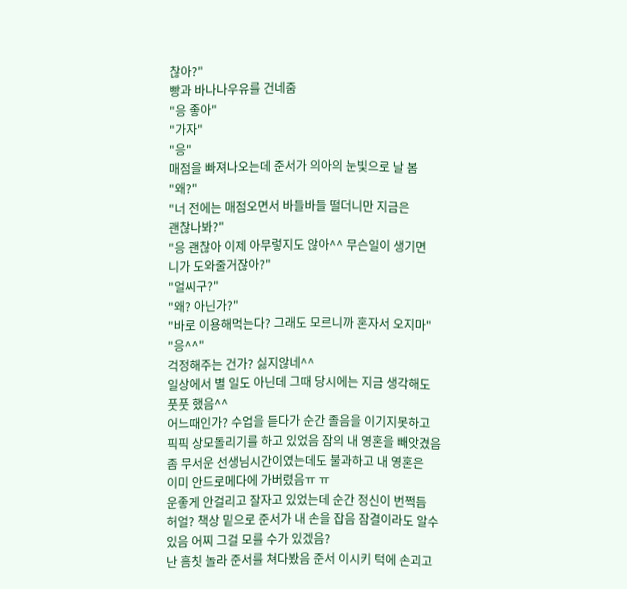찮아?"
빵과 바나나우유를 건네줌
"응 좋아"
"가자"
"응"
매점을 빠져나오는데 준서가 의아의 눈빛으로 날 봄
"왜?"
"너 전에는 매점오면서 바들바들 떨더니만 지금은
괜찮나봐?"
"응 괜찮아 이제 아무렇지도 않아^^ 무슨일이 생기면
니가 도와줄거잖아?"
"얼씨구?"
"왜? 아닌가?"
"바로 이용해먹는다? 그래도 모르니까 혼자서 오지마"
"응^^"
걱정해주는 건가? 싫지않네^^
일상에서 별 일도 아닌데 그때 당시에는 지금 생각해도
풋풋 했음^^
어느때인가? 수업을 듣다가 순간 졸음을 이기지못하고
픽픽 상모돌리기를 하고 있었음 잠의 내 영혼을 빼앗겼음
좀 무서운 선생님시간이였는데도 불과하고 내 영혼은
이미 안드로메다에 가버렸음ㅠ ㅠ
운좋게 안걸리고 잘자고 있었는데 순간 정신이 번쩍듬
허얼? 책상 밑으로 준서가 내 손을 잡음 잠결이라도 알수
있음 어찌 그걸 모를 수가 있겠음?
난 흠칫 놀라 준서를 쳐다봤음 준서 이시키 턱에 손괴고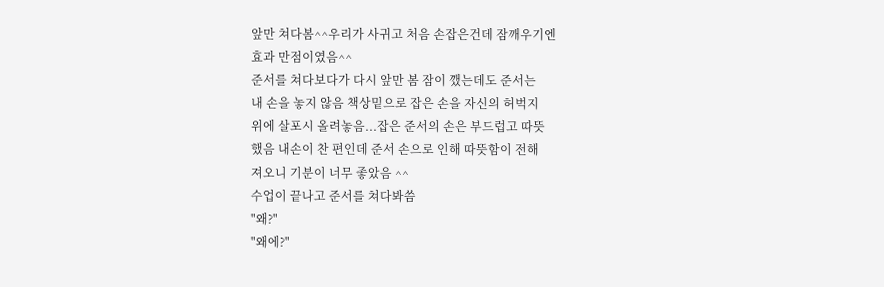앞만 쳐다봄^^우리가 사귀고 처음 손잡은건데 잠깨우기엔
효과 만점이였음^^
준서를 쳐다보다가 다시 앞만 봄 잠이 깼는데도 준서는
내 손을 놓지 않음 책상밑으로 잡은 손을 자신의 허벅지
위에 살포시 올려놓음...잡은 준서의 손은 부드럽고 따뜻
했음 내손이 찬 편인데 준서 손으로 인해 따뜻함이 전해
져오니 기분이 너무 좋았음 ^^
수업이 끝나고 준서를 쳐다봐씀
"왜?"
"왜에?"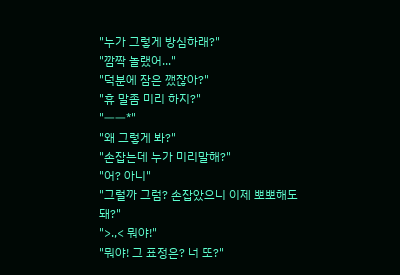"누가 그렇게 방심하래?"
"깜짝 놀랬어..."
"덕분에 잠은 깼잖아?"
"휴 말좀 미리 하지?"
"ㅡㅡ*"
"왜 그렇게 봐?"
"손잡는데 누가 미리말해?"
"어? 아니"
"그럴까 그럼? 손잡았으니 이제 뽀뽀해도 돼?"
">.,< 뭐야!"
"뭐야! 그 표정은? 너 또?"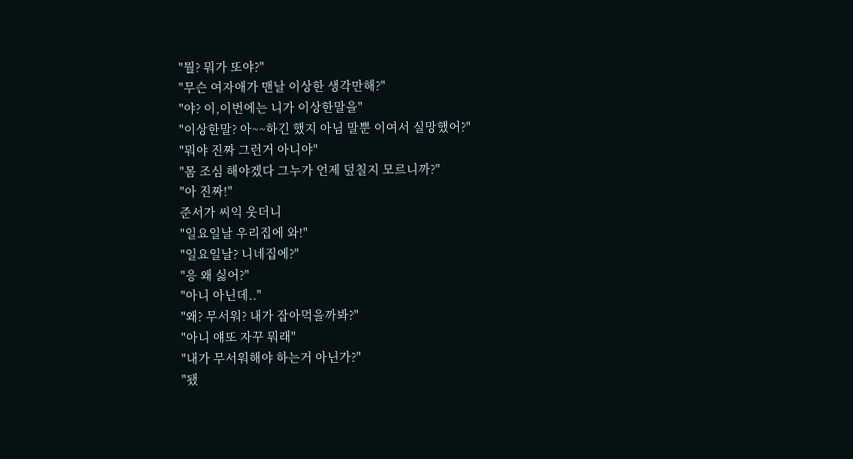"뭘? 뭐가 또야?"
"무슨 여자애가 맨날 이상한 생각만해?"
"야? 이,이번에는 니가 이상한말을"
"이상한말? 아~~하긴 했지 아님 말뿐 이여서 실망했어?"
"뭐야 진짜 그런거 아니야"
"몸 조심 해야겠다 그누가 언제 덮칠지 모르니까?"
"아 진짜!"
준서가 씨익 웃더니
"일요일날 우리집에 와!"
"일요일날? 니네집에?"
"응 왜 싫어?"
"아니 아닌데.."
"왜? 무서워? 내가 잡아먹을까봐?"
"아니 얘또 자꾸 뭐래"
"내가 무서워해야 하는거 아닌가?"
"됐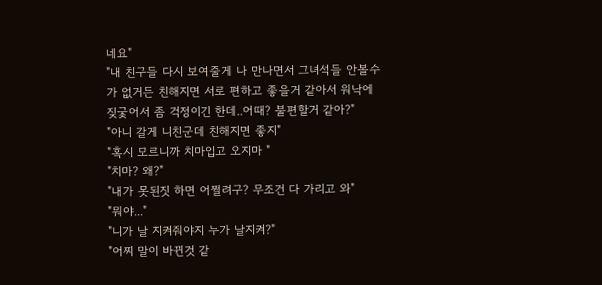네요"
"내 친구들 다시 보여줄게 나 만나면서 그녀석들 안볼수
가 없거든 친해지면 서로 편하고 좋을거 같아서 워낙에
짖궃어서 좀 걱정이긴 한데..어때? 불편할거 같아?"
"아니 갈게 니친군데 친해지면 좋지"
"혹시 모르니까 치마입고 오지마 "
"치마? 왜?"
"내가 못된짓 하면 어쩔려구? 무조건 다 가리고 와"
"뭐야..."
"니가 날 지켜줘야지 누가 날지켜?"
"어찌 말이 바뀐것 같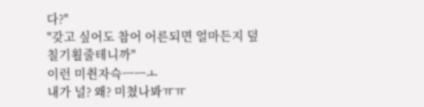다?"
"갖고 싶어도 참어 어른되면 얼마든지 덮칠기횔줄테니까"
이런 미췬자슥ㅡㅡㅗ
내가 널? 왜? 미쳤나봐ㅠㅠ